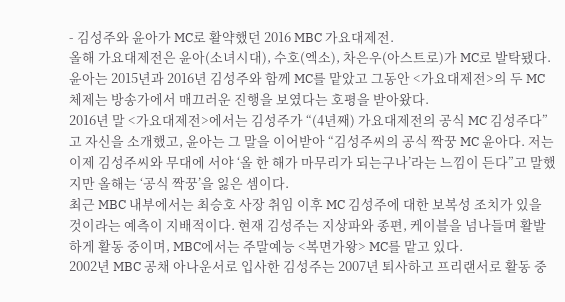- 김성주와 윤아가 MC로 활약했던 2016 MBC 가요대제전.
올해 가요대제전은 윤아(소녀시대), 수호(엑소), 차은우(아스트로)가 MC로 발탁됐다.
윤아는 2015년과 2016년 김성주와 함께 MC를 맡았고 그동안 <가요대제전>의 두 MC 체제는 방송가에서 매끄러운 진행을 보였다는 호평을 받아왔다.
2016년 말 <가요대제전>에서는 김성주가 “(4년째) 가요대제전의 공식 MC 김성주다”고 자신을 소개했고, 윤아는 그 말을 이어받아 “김성주씨의 공식 짝꿍 MC 윤아다. 저는 이제 김성주씨와 무대에 서야 ‘올 한 해가 마무리가 되는구나’라는 느낌이 든다”고 말했지만 올해는 ‘공식 짝꿍’을 잃은 셈이다.
최근 MBC 내부에서는 최승호 사장 취임 이후 MC 김성주에 대한 보복성 조치가 있을 것이라는 예측이 지배적이다. 현재 김성주는 지상파와 종편, 케이블을 넘나들며 활발하게 활동 중이며, MBC에서는 주말예능 <복면가왕> MC를 맡고 있다.
2002년 MBC 공채 아나운서로 입사한 김성주는 2007년 퇴사하고 프리랜서로 활동 중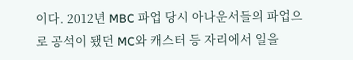이다. 2012년 MBC 파업 당시 아나운서들의 파업으로 공석이 됐던 MC와 캐스터 등 자리에서 일을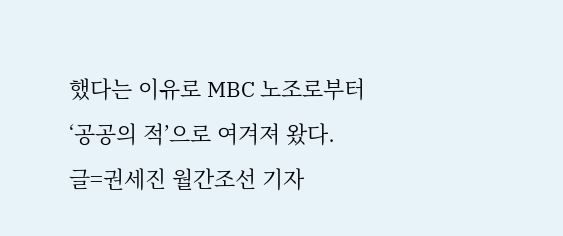했다는 이유로 MBC 노조로부터 ‘공공의 적’으로 여겨져 왔다.
글=권세진 월간조선 기자